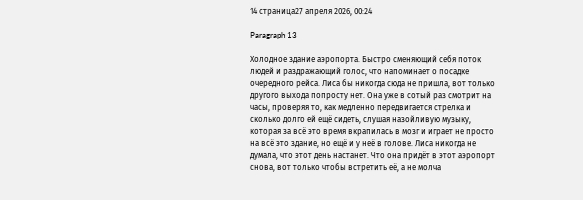14 страница27 апреля 2026, 00:24

Paragraph 13

Холодное здание аэропорта. Быстро сменяющий себя поток людей и раздражающий голос, что напоминает о посадке очередного рейса. Лиса бы никогда сюда не пришла, вот только другого выхода попросту нет. Она уже в сотый раз смотрит на часы, проверяя то, как медленно передвигается стрелка и сколько долго ей ещё сидеть, слушая назойливую музыку, которая за всё это время вкрапилась в мозг и играет не просто на всё это здание, но ещё и у неё в голове. Лиса никогда не думала, что этот день настанет. Что она придёт в этот аэропорт снова, вот только чтобы встретить её, а не молча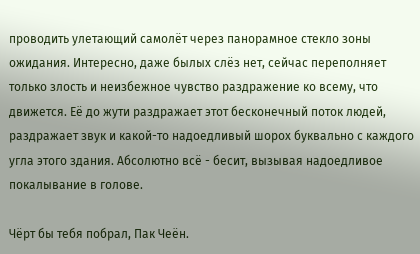проводить улетающий самолёт через панорамное стекло зоны ожидания. Интересно, даже былых слёз нет, сейчас переполняет только злость и неизбежное чувство раздражение ко всему, что движется. Её до жути раздражает этот бесконечный поток людей, раздражает звук и какой-то надоедливый шорох буквально с каждого угла этого здания. Абсолютно всё - бесит, вызывая надоедливое покалывание в голове.

Чёрт бы тебя побрал, Пак Чеён.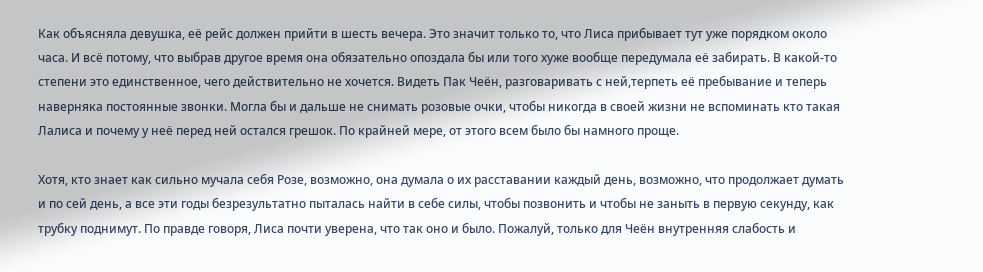Как объясняла девушка, её рейс должен прийти в шесть вечера. Это значит только то, что Лиса прибывает тут уже порядком около часа. И всё потому, что выбрав другое время она обязательно опоздала бы или того хуже вообще передумала её забирать. В какой-то степени это единственное, чего действительно не хочется. Видеть Пак Чеён, разговаривать с ней,терпеть её пребывание и теперь наверняка постоянные звонки. Могла бы и дальше не снимать розовые очки, чтобы никогда в своей жизни не вспоминать кто такая Лалиса и почему у неё перед ней остался грешок. По крайней мере, от этого всем было бы намного проще.

Хотя, кто знает как сильно мучала себя Розе, возможно, она думала о их расставании каждый день, возможно, что продолжает думать и по сей день, а все эти годы безрезультатно пыталась найти в себе силы, чтобы позвонить и чтобы не заныть в первую секунду, как трубку поднимут. По правде говоря, Лиса почти уверена, что так оно и было. Пожалуй, только для Чеён внутренняя слабость и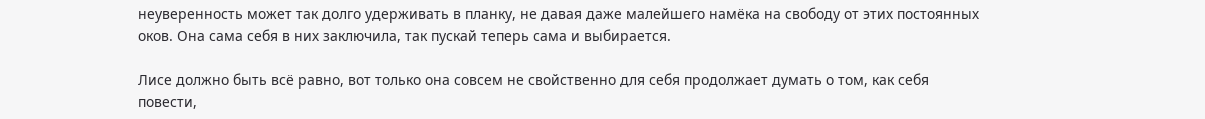неуверенность может так долго удерживать в планку, не давая даже малейшего намёка на свободу от этих постоянных оков. Она сама себя в них заключила, так пускай теперь сама и выбирается.

Лисе должно быть всё равно, вот только она совсем не свойственно для себя продолжает думать о том, как себя повести,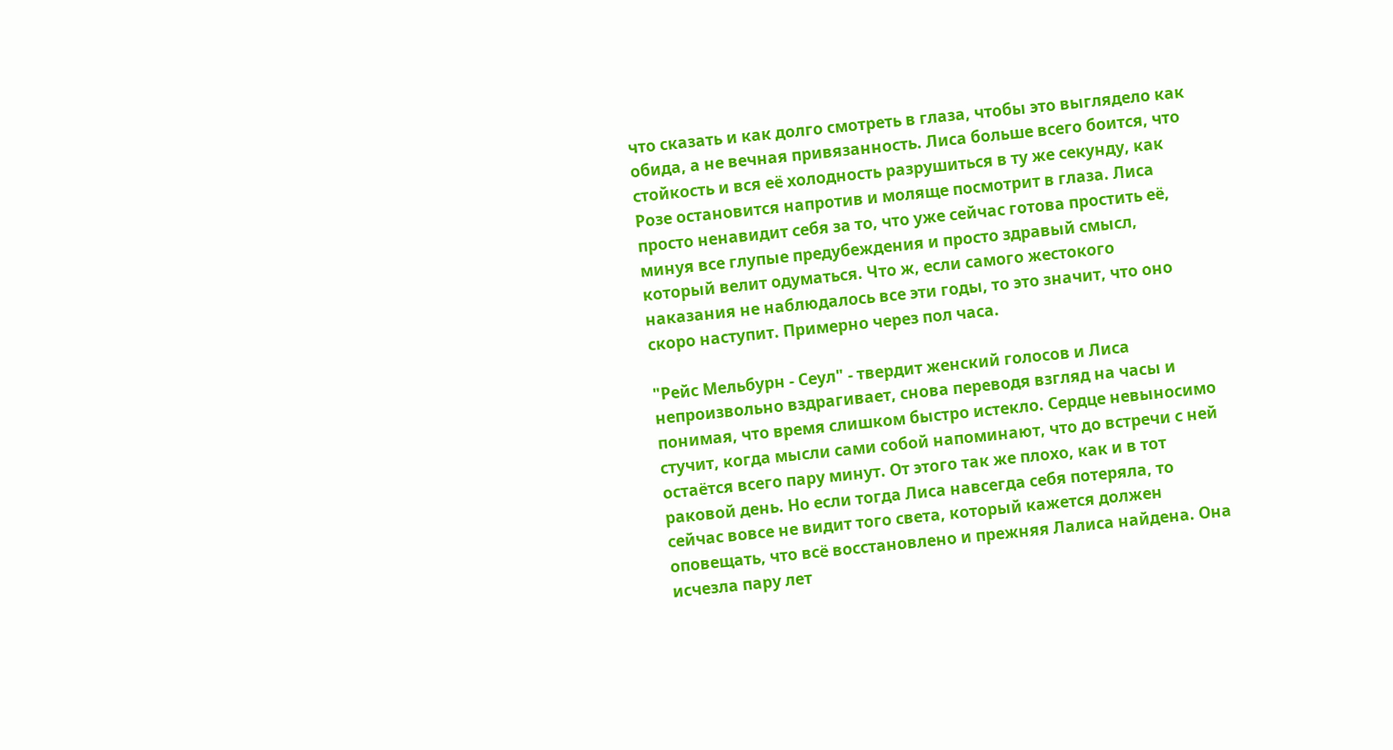что сказать и как долго смотреть в глаза, чтобы это выглядело как обида, а не вечная привязанность. Лиса больше всего боится, что стойкость и вся её холодность разрушиться в ту же секунду, как Розе остановится напротив и моляще посмотрит в глаза. Лиса просто ненавидит себя за то, что уже сейчас готова простить её, минуя все глупые предубеждения и просто здравый смысл, который велит одуматься. Что ж, если самого жестокого наказания не наблюдалось все эти годы, то это значит, что оно скоро наступит. Примерно через пол часа.

"Рейс Мельбурн - Сеул" - твердит женский голосов и Лиса непроизвольно вздрагивает, снова переводя взгляд на часы и понимая, что время слишком быстро истекло. Сердце невыносимо стучит, когда мысли сами собой напоминают, что до встречи с ней остаётся всего пару минут. От этого так же плохо, как и в тот раковой день. Но если тогда Лиса навсегда себя потеряла, то сейчас вовсе не видит того света, который кажется должен оповещать, что всё восстановлено и прежняя Лалиса найдена. Она исчезла пару лет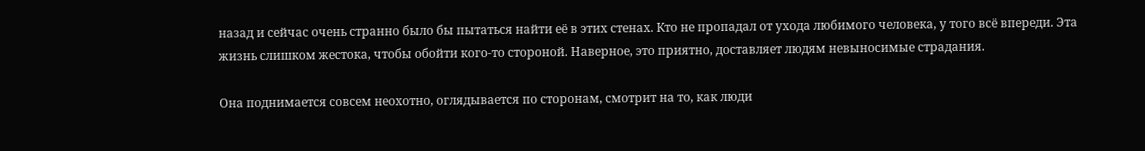назад и сейчас очень странно было бы пытаться найти её в этих стенах. Кто не пропадал от ухода любимого человека, у того всё впереди. Эта жизнь слишком жестока, чтобы обойти кого-то стороной. Наверное, это приятно, доставляет людям невыносимые страдания.

Она поднимается совсем неохотно, оглядывается по сторонам, смотрит на то, как люди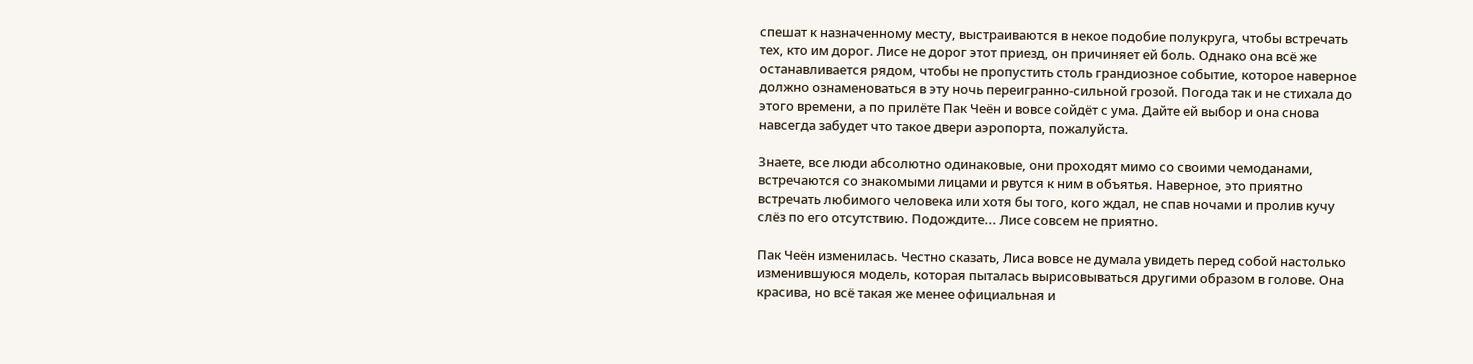спешат к назначенному месту, выстраиваются в некое подобие полукруга, чтобы встречать тех, кто им дорог. Лисе не дорог этот приезд, он причиняет ей боль. Однако она всё же останавливается рядом, чтобы не пропустить столь грандиозное событие, которое наверное должно ознаменоваться в эту ночь переигранно-сильной грозой. Погода так и не стихала до этого времени, а по прилёте Пак Чеён и вовсе сойдёт с ума. Дайте ей выбор и она снова навсегда забудет что такое двери аэропорта, пожалуйста.

Знаете, все люди абсолютно одинаковые, они проходят мимо со своими чемоданами, встречаются со знакомыми лицами и рвутся к ним в объятья. Наверное, это приятно встречать любимого человека или хотя бы того, кого ждал, не спав ночами и пролив кучу слёз по его отсутствию. Подождите... Лисе совсем не приятно.

Пак Чеён изменилась. Честно сказать, Лиса вовсе не думала увидеть перед собой настолько изменившуюся модель, которая пыталась вырисовываться другими образом в голове. Она красива, но всё такая же менее официальная и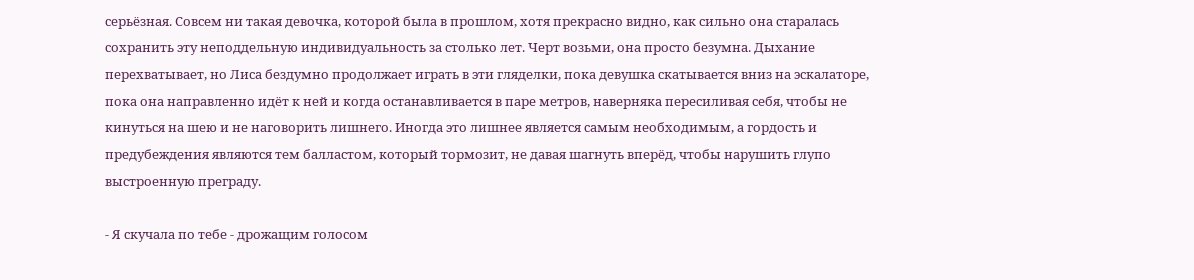серьёзная. Совсем ни такая девочка, которой была в прошлом, хотя прекрасно видно, как сильно она старалась сохранить эту неподдельную индивидуальность за столько лет. Черт возьми, она просто безумна. Дыхание перехватывает, но Лиса бездумно продолжает играть в эти гляделки, пока девушка скатывается вниз на эскалаторе, пока она направленно идёт к ней и когда останавливается в паре метров, наверняка пересиливая себя, чтобы не кинуться на шею и не наговорить лишнего. Иногда это лишнее является самым необходимым, а гордость и предубеждения являются тем балластом, который тормозит, не давая шагнуть вперёд, чтобы нарушить глупо выстроенную преграду.

- Я скучала по тебе - дрожащим голосом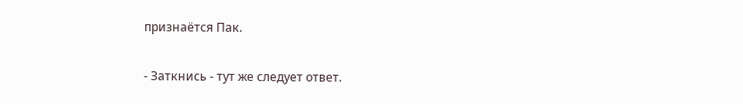признаётся Пак.

- Заткнись - тут же следует ответ.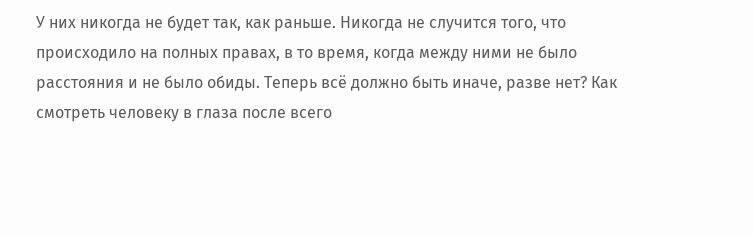У них никогда не будет так, как раньше. Никогда не случится того, что происходило на полных правах, в то время, когда между ними не было расстояния и не было обиды. Теперь всё должно быть иначе, разве нет? Как смотреть человеку в глаза после всего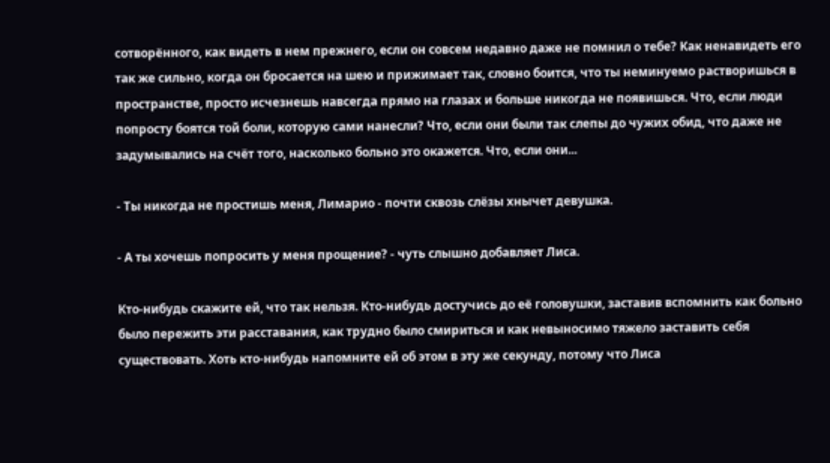сотворённого, как видеть в нем прежнего, если он совсем недавно даже не помнил о тебе? Как ненавидеть его так же сильно, когда он бросается на шею и прижимает так, словно боится, что ты неминуемо растворишься в пространстве, просто исчезнешь навсегда прямо на глазах и больше никогда не появишься. Что, если люди попросту боятся той боли, которую сами нанесли? Что, если они были так слепы до чужих обид, что даже не задумывались на счёт того, насколько больно это окажется. Что, если они...

- Ты никогда не простишь меня, Лимарио - почти сквозь слёзы хнычет девушка.

- А ты хочешь попросить у меня прощение? - чуть слышно добавляет Лиса.

Кто-нибудь скажите ей, что так нельзя. Кто-нибудь достучись до её головушки, заставив вспомнить как больно было пережить эти расставания, как трудно было смириться и как невыносимо тяжело заставить себя существовать. Хоть кто-нибудь напомните ей об этом в эту же секунду, потому что Лиса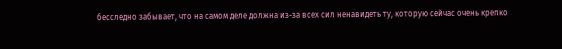бесследно забывает, что на самом деле должна из-за всех сил ненавидеть ту, которую сейчас очень крепко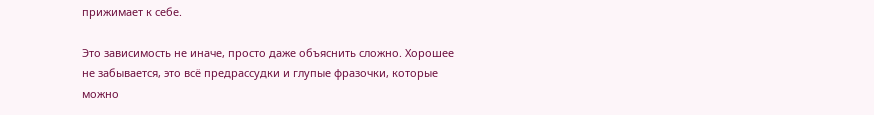прижимает к себе.

Это зависимость не иначе, просто даже объяснить сложно. Хорошее не забывается, это всё предрассудки и глупые фразочки, которые можно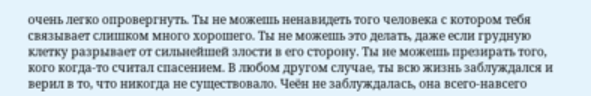очень легко опровергнуть. Ты не можешь ненавидеть того человека с котором тебя связывает слишком много хорошего. Ты не можешь это делать, даже если грудную клетку разрывает от сильнейшей злости в его сторону. Ты не можешь презирать того, кого когда-то считал спасением. В любом другом случае, ты всю жизнь заблуждался и верил в то, что никогда не существовало. Чеён не заблуждалась, она всего-навсего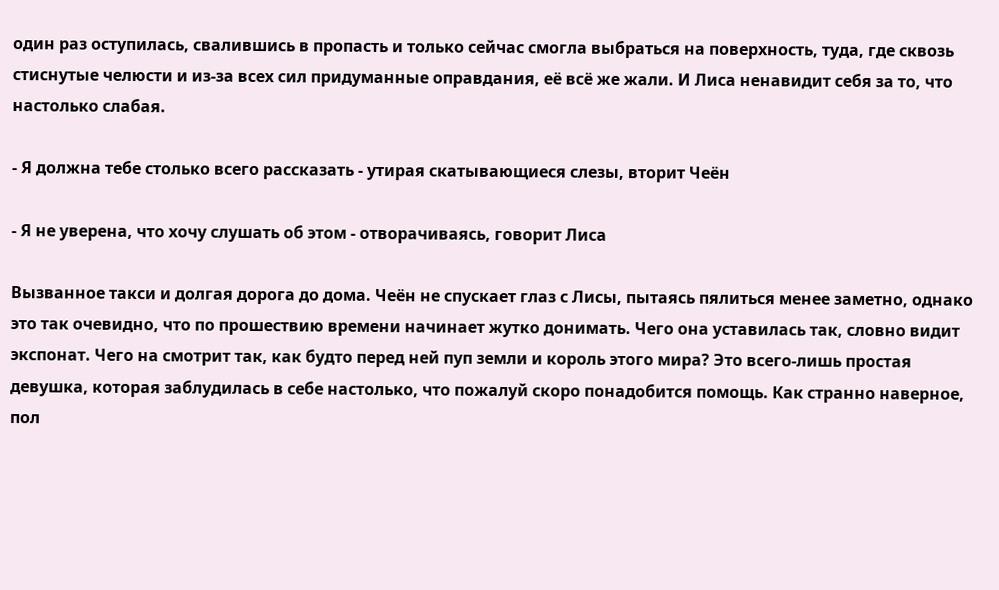один раз оступилась, свалившись в пропасть и только сейчас смогла выбраться на поверхность, туда, где сквозь стиснутые челюсти и из-за всех сил придуманные оправдания, её всё же жали. И Лиса ненавидит себя за то, что настолько слабая.

- Я должна тебе столько всего рассказать - утирая скатывающиеся слезы, вторит Чеён

- Я не уверена, что хочу слушать об этом - отворачиваясь, говорит Лиса

Вызванное такси и долгая дорога до дома. Чеён не спускает глаз с Лисы, пытаясь пялиться менее заметно, однако это так очевидно, что по прошествию времени начинает жутко донимать. Чего она уставилась так, словно видит экспонат. Чего на смотрит так, как будто перед ней пуп земли и король этого мира? Это всего-лишь простая девушка, которая заблудилась в себе настолько, что пожалуй скоро понадобится помощь. Как странно наверное, пол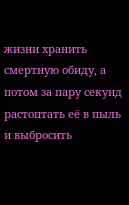жизни хранить смертную обиду, а потом за пару секунд растоптать её в пыль и выбросить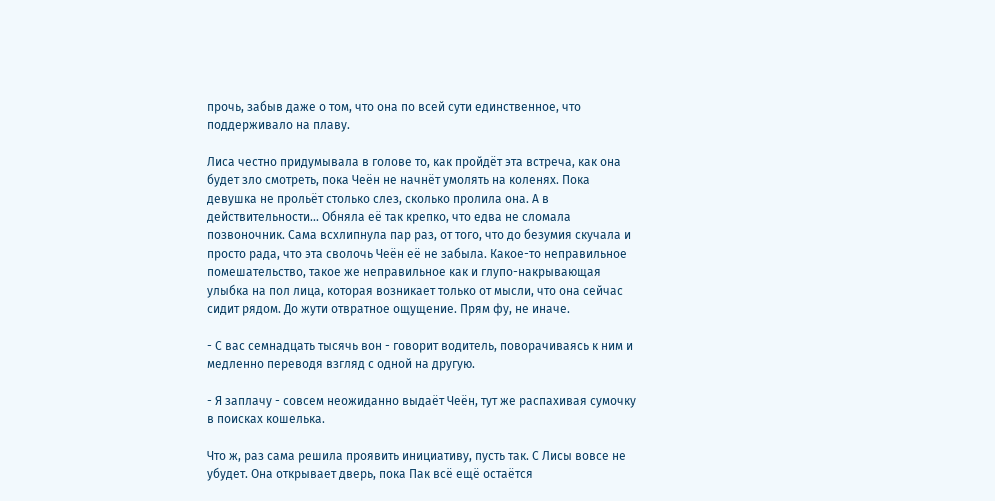прочь, забыв даже о том, что она по всей сути единственное, что поддерживало на плаву.

Лиса честно придумывала в голове то, как пройдёт эта встреча, как она будет зло смотреть, пока Чеён не начнёт умолять на коленях. Пока девушка не прольёт столько слез, сколько пролила она. А в действительности... Обняла её так крепко, что едва не сломала позвоночник. Сама всхлипнула пар раз, от того, что до безумия скучала и просто рада, что эта сволочь Чеён её не забыла. Какое-то неправильное помешательство, такое же неправильное как и глупо-накрывающая улыбка на пол лица, которая возникает только от мысли, что она сейчас сидит рядом. До жути отвратное ощущение. Прям фу, не иначе.

- С вас семнадцать тысячь вон - говорит водитель, поворачиваясь к ним и медленно переводя взгляд с одной на другую.

- Я заплачу - совсем неожиданно выдаёт Чеён, тут же распахивая сумочку в поисках кошелька.

Что ж, раз сама решила проявить инициативу, пусть так. С Лисы вовсе не убудет. Она открывает дверь, пока Пак всё ещё остаётся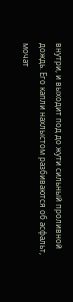внутри, и выходит под до жути сильный проливной дождь. Его капли нахлыстом разбиваются об асфальт, мочат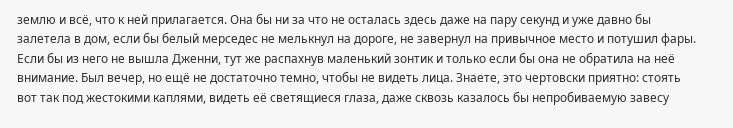землю и всё, что к ней прилагается. Она бы ни за что не осталась здесь даже на пару секунд и уже давно бы залетела в дом, если бы белый мерседес не мелькнул на дороге, не завернул на привычное место и потушил фары. Если бы из него не вышла Дженни, тут же распахнув маленький зонтик и только если бы она не обратила на неё внимание. Был вечер, но ещё не достаточно темно, чтобы не видеть лица. Знаете, это чертовски приятно: стоять вот так под жестокими каплями, видеть её светящиеся глаза, даже сквозь казалось бы непробиваемую завесу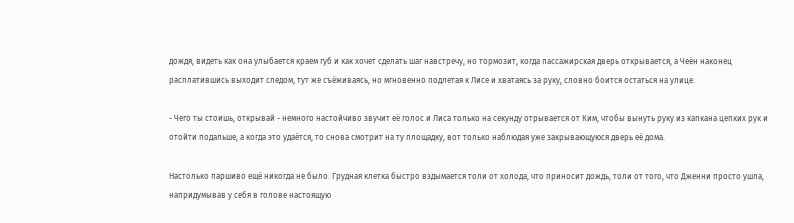дождя, видеть как она улыбается краем губ и как хочет сделать шаг навстречу, но тормозит, когда пассажирская дверь открывается, а Чеён наконец расплатившись выходит следом, тут же съёживаясь, но мгновенно подлетая к Лисе и хватаясь за руку, словно боится остаться на улице.

- Чего ты стоишь, открывай - немного настойчиво звучит её голос и Лиса только на секунду отрывается от Ким, чтобы вынуть руку из капкана цепких рук и отойти подальше, а когда это удаётся, то снова смотрит на ту площадку, вот только наблюдая уже закрывающуюся дверь её дома.

Настолько паршиво ещё никогда не было. Грудная клетка быстро вздымается толи от холода, что приносит дождь, толи от того, что Дженни просто ушла, напридумывав у себя в голове настоящую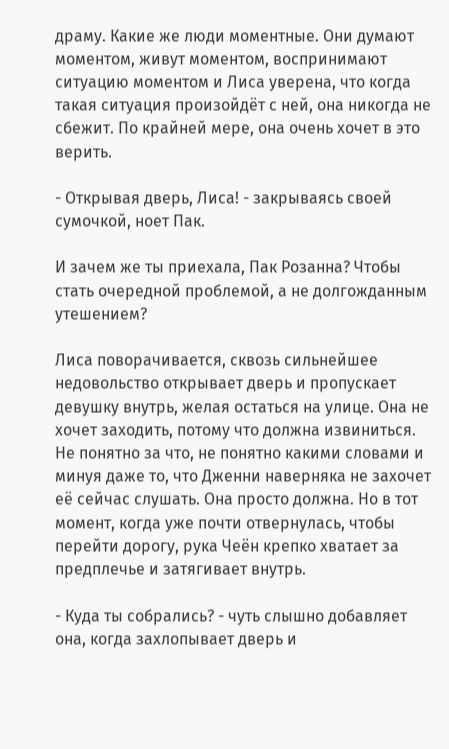драму. Какие же люди моментные. Они думают моментом, живут моментом, воспринимают ситуацию моментом и Лиса уверена, что когда такая ситуация произойдёт с ней, она никогда не сбежит. По крайней мере, она очень хочет в это верить.

- Открывая дверь, Лиса! - закрываясь своей сумочкой, ноет Пак.

И зачем же ты приехала, Пак Розанна? Чтобы стать очередной проблемой, а не долгожданным утешением?

Лиса поворачивается, сквозь сильнейшее недовольство открывает дверь и пропускает девушку внутрь, желая остаться на улице. Она не хочет заходить, потому что должна извиниться. Не понятно за что, не понятно какими словами и минуя даже то, что Дженни наверняка не захочет её сейчас слушать. Она просто должна. Но в тот момент, когда уже почти отвернулась, чтобы перейти дорогу, рука Чеён крепко хватает за предплечье и затягивает внутрь.

- Куда ты собрались? - чуть слышно добавляет она, когда захлопывает дверь и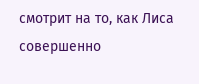смотрит на то, как Лиса совершенно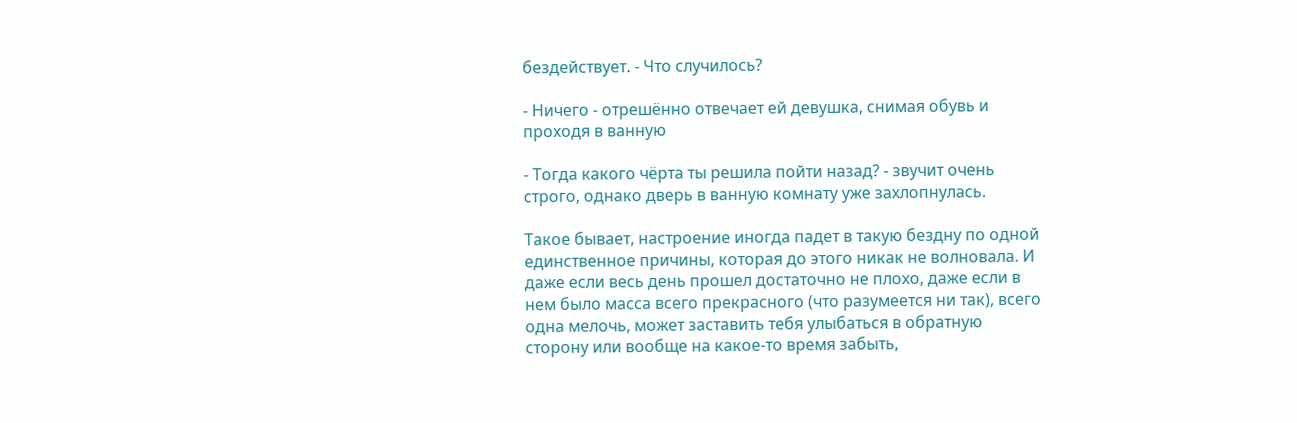бездействует. - Что случилось?

- Ничего - отрешённо отвечает ей девушка, снимая обувь и проходя в ванную

- Тогда какого чёрта ты решила пойти назад? - звучит очень строго, однако дверь в ванную комнату уже захлопнулась.

Такое бывает, настроение иногда падет в такую бездну по одной единственное причины, которая до этого никак не волновала. И даже если весь день прошел достаточно не плохо, даже если в нем было масса всего прекрасного (что разумеется ни так), всего одна мелочь, может заставить тебя улыбаться в обратную сторону или вообще на какое-то время забыть,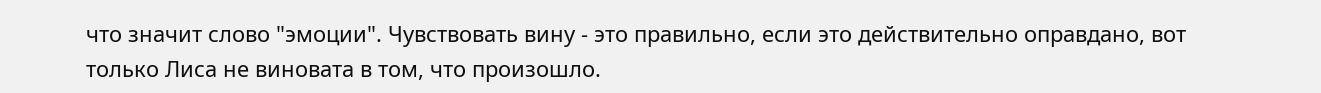что значит слово "эмоции". Чувствовать вину - это правильно, если это действительно оправдано, вот только Лиса не виновата в том, что произошло.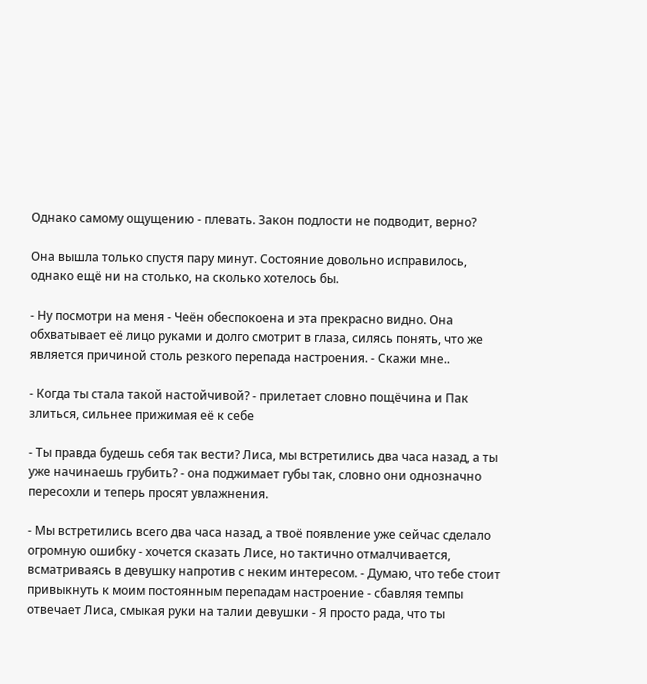Однако самому ощущению - плевать. Закон подлости не подводит, верно?

Она вышла только спустя пару минут. Состояние довольно исправилось, однако ещё ни на столько, на сколько хотелось бы.

- Ну посмотри на меня - Чеён обеспокоена и эта прекрасно видно. Она обхватывает её лицо руками и долго смотрит в глаза, силясь понять, что же является причиной столь резкого перепада настроения. - Скажи мне..

- Когда ты стала такой настойчивой? - прилетает словно пощёчина и Пак злиться, сильнее прижимая её к себе

- Ты правда будешь себя так вести? Лиса, мы встретились два часа назад, а ты уже начинаешь грубить? - она поджимает губы так, словно они однозначно пересохли и теперь просят увлажнения.

- Мы встретились всего два часа назад, а твоё появление уже сейчас сделало огромную ошибку - хочется сказать Лисе, но тактично отмалчивается, всматриваясь в девушку напротив с неким интересом. - Думаю, что тебе стоит привыкнуть к моим постоянным перепадам настроение - сбавляя темпы отвечает Лиса, смыкая руки на талии девушки - Я просто рада, что ты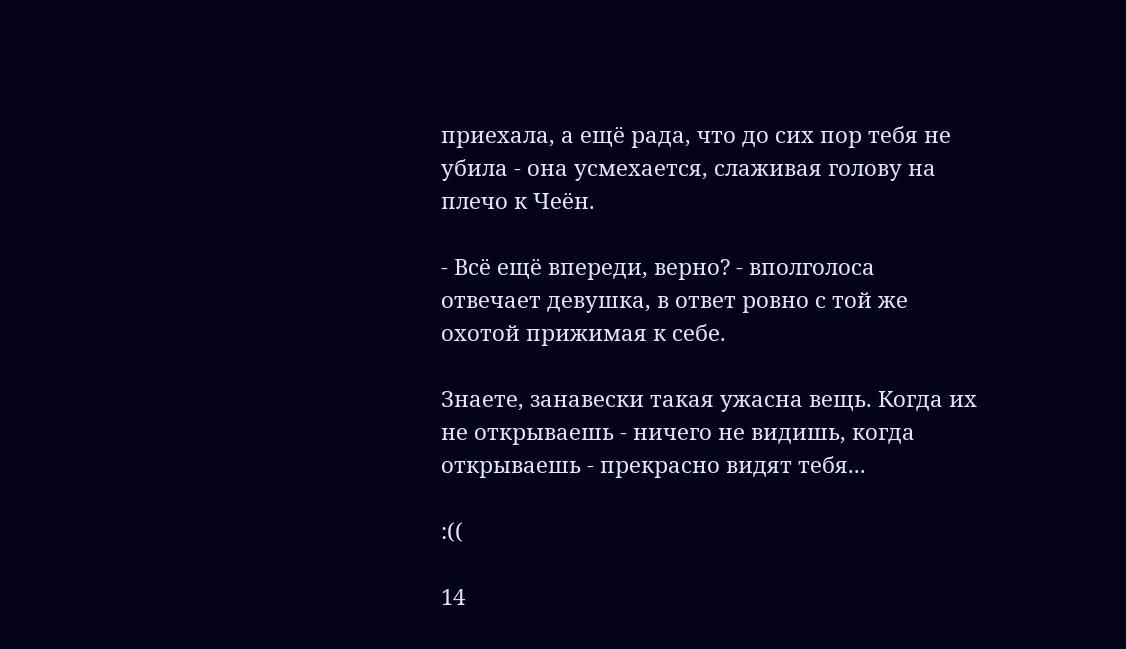приехала, а ещё рада, что до сих пор тебя не убила - она усмехается, слаживая голову на плечо к Чеён.

- Всё ещё впереди, верно? - вполголоса отвечает девушка, в ответ ровно с той же охотой прижимая к себе.

Знаете, занавески такая ужасна вещь. Когда их не открываешь - ничего не видишь, когда открываешь - прекрасно видят тебя...

:((

14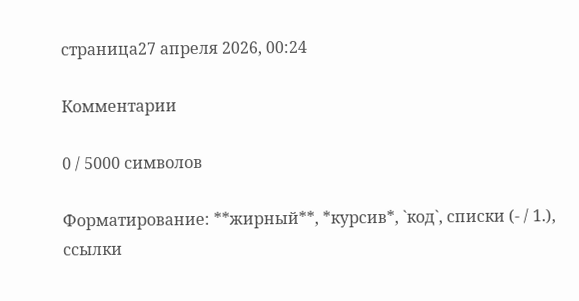страница27 апреля 2026, 00:24

Комментарии

0 / 5000 символов

Форматирование: **жирный**, *курсив*, `код`, списки (- / 1.), ссылки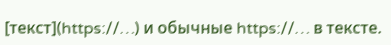[текст](https://…) и обычные https://… в тексте.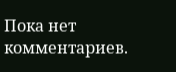Пока нет комментариев.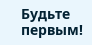Будьте первым!